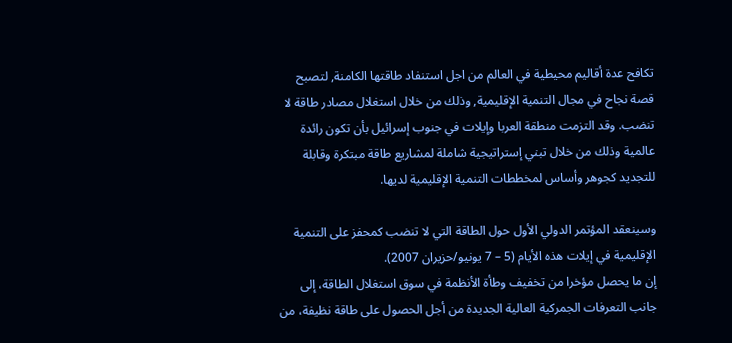تكافح عدة أقاليم محيطية في العالم من اجل استنفاد طاقتها الكامنة, لتصبح قصة نجاح في مجال التنمية الإقليمية, وذلك من خلال استغلال مصادر طاقة لا تنضب. وقد التزمت منطقة العربا وإيلات في جنوب إسرائيل بأن تكون رائدة عالمية وذلك من خلال تبني إستراتيجية شاملة لمشاريع طاقة مبتكرة وقابلة للتجديد كجوهر وأساس لمخططات التنمية الإقليمية لديها.

وسينعقد المؤتمر الدولي الأول حول الطاقة التي لا تنضب كمحفز على التنمية الإقليمية في إيلات هذه الأيام (5 – 7 يونيو/حزيران 2007).
إن ما يحصل مؤخرا من تخفيف وطأة الأنظمة في سوق استغلال الطاقة، إلى جانب التعرفات الجمركية العالية الجديدة من أجل الحصول على طاقة نظيفة، من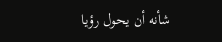شأنه أن يحول رؤيا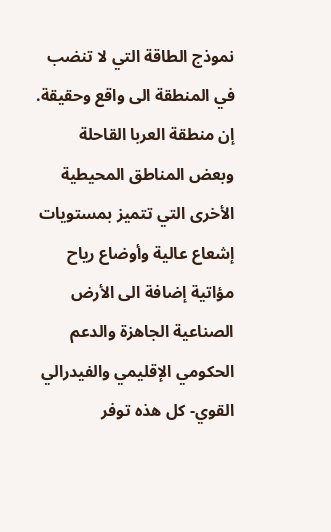نموذج الطاقة التي لا تنضب في المنطقة الى واقع وحقيقة.
إن منطقة العربا القاحلة وبعض المناطق المحيطية الأخرى التي تتميز بمستويات إشعاع عالية وأوضاع رياح مؤاتية إضافة الى الأرض الصناعية الجاهزة والدعم الحكومي الإقليمي والفيدرالي القوي- كل هذه توفر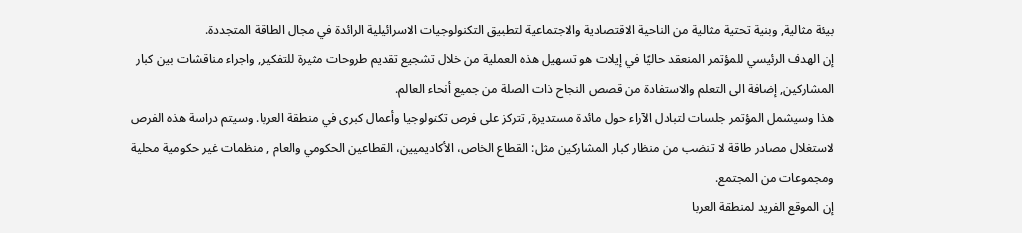بيئة مثالية, وبنية تحتية مثالية من الناحية الاقتصادية والاجتماعية لتطبيق التكنولوجيات الاسرائيلية الرائدة في مجال الطاقة المتجددة.
إن الهدف الرئيسي للمؤتمر المنعقد حاليًا في إيلات هو تسهيل هذه العملية من خلال تشجيع تقديم طروحات مثيرة للتفكير, واجراء مناقشات بين كبار المشاركين, إضافة الى التعلم والاستفادة من قصص النجاح ذات الصلة من جميع أنحاء العالم.
هذا وسيشمل المؤتمر جلسات لتبادل الآراء حول مائدة مستديرة, تتركز على فرص تكنولوجيا وأعمال كبرى في منطقة العربا. وسيتم دراسة هذه الفرص لاستغلال مصادر طاقة لا تنضب من منظار كبار المشاركين مثل: القطاع الخاص، الأكاديميين، القطاعين الحكومي والعام , منظمات غير حكومية محلية ومجموعات من المجتمع.
إن الموقع الفريد لمنطقة العربا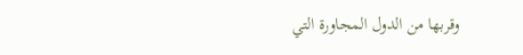وقربها من الدول المجاورة التي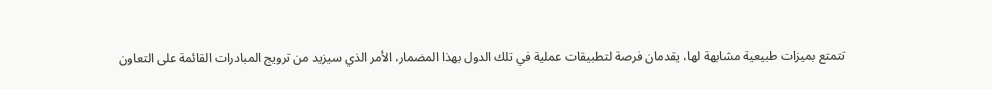تتمتع بميزات طبيعية مشابهة لها، يقدمان فرصة لتطبيقات عملية في تلك الدول بهذا المضمار، الأمر الذي سيزيد من ترويج المبادرات القائمة على التعاون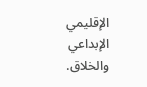الإقليمي الإبداعي والخلاق.